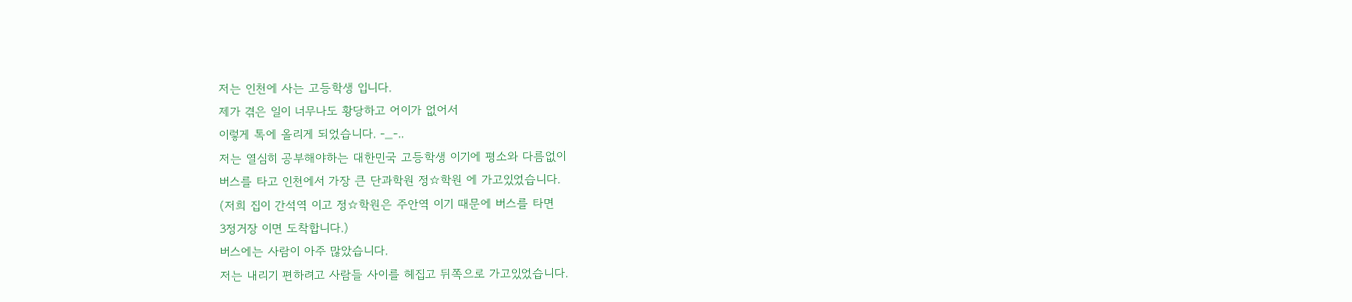저는 인천에 사는 고등학생 입니다.
제가 겪은 일이 너무나도 황당하고 어이가 없어서
이렇게 톡에 올리게 되었습니다. -_-..
저는 열심히 공부해야하는 대한민국 고등학생 이기에 평소와 다름없이
버스를 타고 인천에서 가장 큰 단과학원 정☆학원 에 가고있었습니다.
(저희 집이 간석역 이고 정☆학원은 주안역 이기 때문에 버스를 타면
3정거장 이면 도착합니다.)
버스에는 사람이 아주 많았습니다.
저는 내리기 편하려고 사람들 사이를 헤집고 뒤쪽으로 가고있었습니다.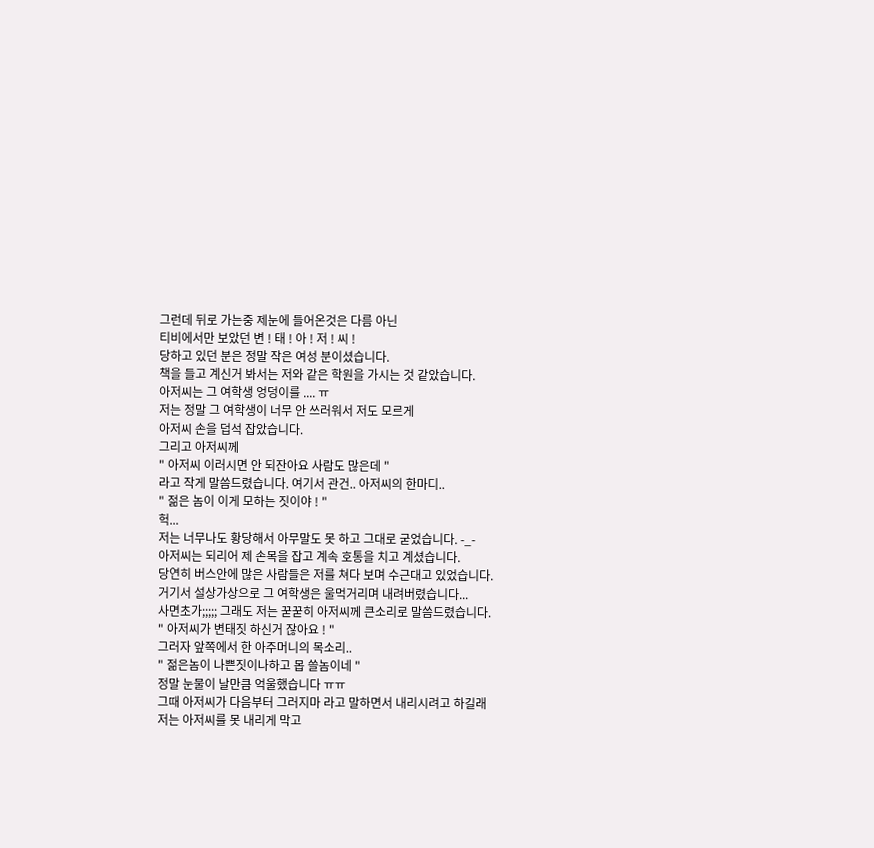그런데 뒤로 가는중 제눈에 들어온것은 다름 아닌
티비에서만 보았던 변 ! 태 ! 아 ! 저 ! 씨 !
당하고 있던 분은 정말 작은 여성 분이셨습니다.
책을 들고 계신거 봐서는 저와 같은 학원을 가시는 것 같았습니다.
아저씨는 그 여학생 엉덩이를 .... ㅠ
저는 정말 그 여학생이 너무 안 쓰러워서 저도 모르게
아저씨 손을 덥석 잡았습니다.
그리고 아저씨께
" 아저씨 이러시면 안 되잔아요 사람도 많은데 "
라고 작게 말씀드렸습니다. 여기서 관건.. 아저씨의 한마디..
" 젊은 놈이 이게 모하는 짓이야 ! "
헉...
저는 너무나도 황당해서 아무말도 못 하고 그대로 굳었습니다. -_-
아저씨는 되리어 제 손목을 잡고 계속 호통을 치고 계셨습니다.
당연히 버스안에 많은 사람들은 저를 쳐다 보며 수근대고 있었습니다.
거기서 설상가상으로 그 여학생은 울먹거리며 내려버렸습니다...
사면초가;;;;; 그래도 저는 꾿꾿히 아저씨께 큰소리로 말씀드렸습니다.
" 아저씨가 변태짓 하신거 잖아요 ! "
그러자 앞쪽에서 한 아주머니의 목소리..
" 젊은놈이 나쁜짓이나하고 몹 쓸놈이네 "
정말 눈물이 날만큼 억울했습니다 ㅠㅠ
그때 아저씨가 다음부터 그러지마 라고 말하면서 내리시려고 하길래
저는 아저씨를 못 내리게 막고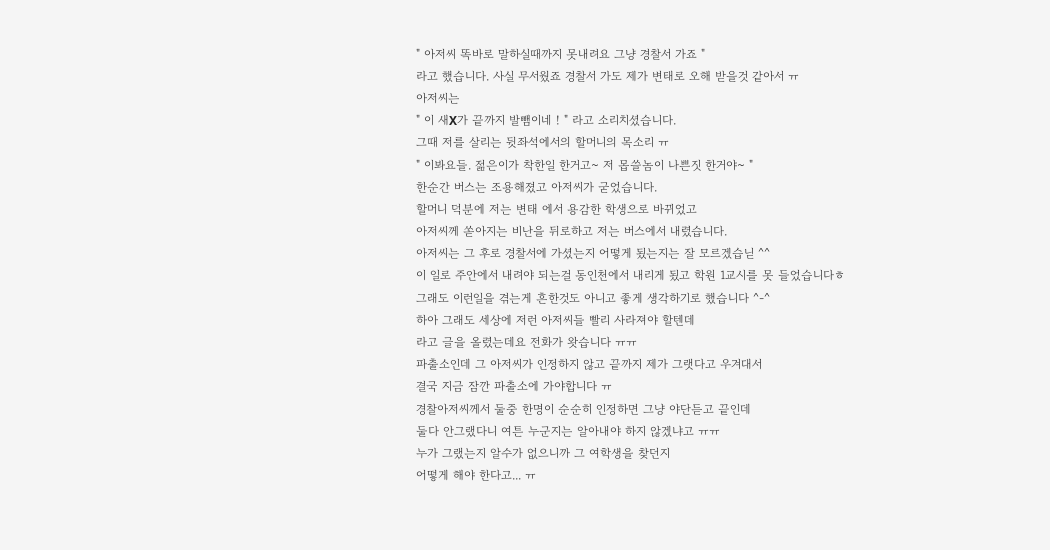" 아저씨 똑바로 말하실때까지 못내려요 그냥 경찰서 가죠 "
라고 했습니다. 사실 무서웠죠 경찰서 가도 제가 변태로 오해 받을것 같아서 ㅠ
아저씨는
" 이 새X가 끝까지 발뺌이네 ! " 라고 소리치셨습니다.
그때 저를 살리는 뒷좌석에서의 할머니의 목소리 ㅠ
" 이봐요들. 젊은이가 착한일 한거고~ 저 몹쓸놈이 나쁜짓 한거야~ "
한순간 버스는 조용해졌고 아저씨가 굳었습니다.
할머니 덕분에 저는 변태 에서 용감한 학생으로 바뀌었고
아저씨께 쏟아지는 비난을 뒤로하고 저는 버스에서 내렸습니다.
아저씨는 그 후로 경찰서에 가셨는지 어떻게 됬는지는 잘 모르겠습닏 ^^
이 일로 주안에서 내려야 되는걸 동인천에서 내리게 됬고 학원 1교시를 못 들었습니다ㅎ
그래도 이런일을 겪는게 흔한것도 아니고 좋게 생각하기로 했습니다 ^-^
하아 그래도 세상에 저런 아저씨들 빨리 사라져야 할텐데
라고 글을 올렸는데요 전화가 왓습니다 ㅠㅠ
파출소인데 그 아저씨가 인정하지 않고 끝까지 제가 그랫다고 우겨대서
결국 지금 잠깐 파출소에 가야합니다 ㅠ
경찰아저씨께서 둘중 한명이 순순히 인정하면 그냥 야단듣고 끝인데
둘다 안그랬다니 여튼 누군지는 알아내야 하지 않겠냐고 ㅠㅠ
누가 그랬는지 알수가 없으니까 그 여학생을 찾던지
어떻게 해야 한다고... ㅠ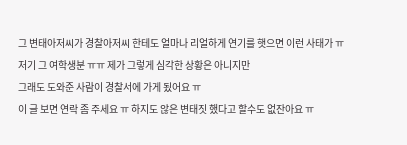그 변태아저씨가 경찰아저씨 한테도 얼마나 리얼하게 연기를 햇으면 이런 사태가 ㅠ
저기 그 여학생분 ㅠㅠ 제가 그렇게 심각한 상황은 아니지만
그래도 도와준 사람이 경찰서에 가게 됬어요 ㅠ
이 글 보면 연락 좀 주세요 ㅠ 하지도 않은 변태짓 했다고 할수도 없잔아요 ㅠ